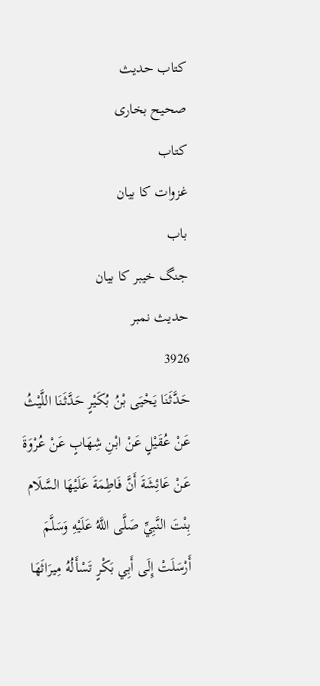کتاب حدیث
صحیح بخاری
کتاب
غزوات کا بیان
باب
جنگ خیبر کا بیان
حدیث نمبر
3926
حَدَّثَنَا يَحْيَی بْنُ بُکَيْرٍ حَدَّثَنَا اللَّيْثُ عَنْ عُقَيْلٍ عَنْ ابْنِ شِهَابٍ عَنْ عُرْوَةَ عَنْ عَائِشَةَ أَنَّ فَاطِمَةَ عَلَيْهَا السَّلَام بِنْتَ النَّبِيِّ صَلَّی اللَّهُ عَلَيْهِ وَسَلَّمَ أَرْسَلَتْ إِلَی أَبِي بَکْرٍ تَسْأَلُهُ مِيرَاثَهَا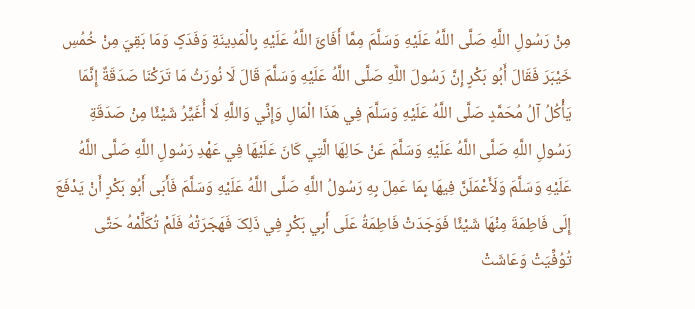مِنْ رَسُولِ اللَّهِ صَلَّی اللَّهُ عَلَيْهِ وَسَلَّمَ مِمَّا أَفَائَ اللَّهُ عَلَيْهِ بِالْمَدِينَةِ وَفَدَکٍ وَمَا بَقِيَ مِنْ خُمُسِ خَيْبَرَ فَقَالَ أَبُو بَکْرٍ إِنَّ رَسُولَ اللَّهِ صَلَّی اللَّهُ عَلَيْهِ وَسَلَّمَ قَالَ لَا نُورَثُ مَا تَرَکْنَا صَدَقَةٌ إِنَّمَا يَأْکُلُ آلُ مُحَمَّدٍ صَلَّی اللَّهُ عَلَيْهِ وَسَلَّمَ فِي هَذَا الْمَالِ وَإِنِّي وَاللَّهِ لَا أُغَيِّرُ شَيْئًا مِنْ صَدَقَةِ رَسُولِ اللَّهِ صَلَّی اللَّهُ عَلَيْهِ وَسَلَّمَ عَنْ حَالِهَا الَّتِي کَانَ عَلَيْهَا فِي عَهْدِ رَسُولِ اللَّهِ صَلَّی اللَّهُ عَلَيْهِ وَسَلَّمَ وَلَأَعْمَلَنَّ فِيهَا بِمَا عَمِلَ بِهِ رَسُولُ اللَّهِ صَلَّی اللَّهُ عَلَيْهِ وَسَلَّمَ فَأَبَی أَبُو بَکْرٍ أَنْ يَدْفَعَ إِلَی فَاطِمَةَ مِنْهَا شَيْئًا فَوَجَدَتْ فَاطِمَةُ عَلَی أَبِي بَکْرٍ فِي ذَلِکَ فَهَجَرَتْهُ فَلَمْ تُکَلِّمْهُ حَتَّی تُوُفِّيَتْ وَعَاشَتْ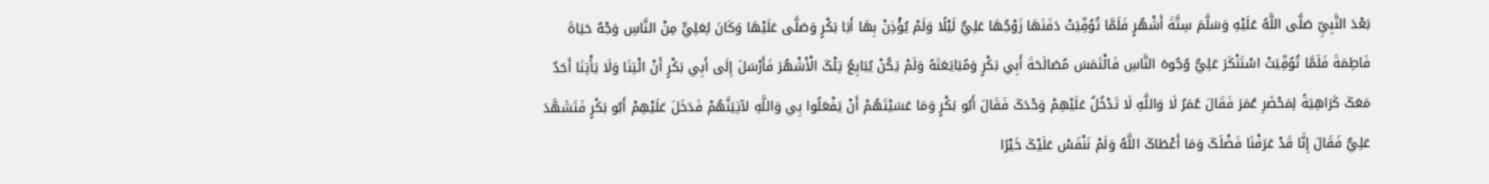بَعْدَ النَّبِيِّ صَلَّی اللَّهُ عَلَيْهِ وَسَلَّمَ سِتَّةَ أَشْهُرٍ فَلَمَّا تُوُفِّيَتْ دَفَنَهَا زَوْجُهَا عَلِيٌّ لَيْلًا وَلَمْ يُؤْذِنْ بِهَا أَبَا بَکْرٍ وَصَلَّی عَلَيْهَا وَکَانَ لِعَلِيٍّ مِنْ النَّاسِ وَجْهٌ حَيَاةَ فَاطِمَةَ فَلَمَّا تُوُفِّيَتْ اسْتَنْکَرَ عَلِيٌّ وُجُوهَ النَّاسِ فَالْتَمَسَ مُصَالَحَةَ أَبِي بَکْرٍ وَمُبَايَعَتَهُ وَلَمْ يَکُنْ يُبَايِعُ تِلْکَ الْأَشْهُرَ فَأَرْسَلَ إِلَی أَبِي بَکْرٍ أَنْ ائْتِنَا وَلَا يَأْتِنَا أَحَدٌ مَعَکَ کَرَاهِيَةً لِمَحْضَرِ عُمَرَ فَقَالَ عُمَرُ لَا وَاللَّهِ لَا تَدْخُلُ عَلَيْهِمْ وَحْدَکَ فَقَالَ أَبُو بَکْرٍ وَمَا عَسَيْتَهُمْ أَنْ يَفْعَلُوا بِي وَاللَّهِ لآتِيَنَّهُمْ فَدَخَلَ عَلَيْهِمْ أَبُو بَکْرٍ فَتَشَهَّدَ عَلِيٌّ فَقَالَ إِنَّا قَدْ عَرَفْنَا فَضْلَکَ وَمَا أَعْطَاکَ اللَّهُ وَلَمْ نَنْفَسْ عَلَيْکَ خَيْرًا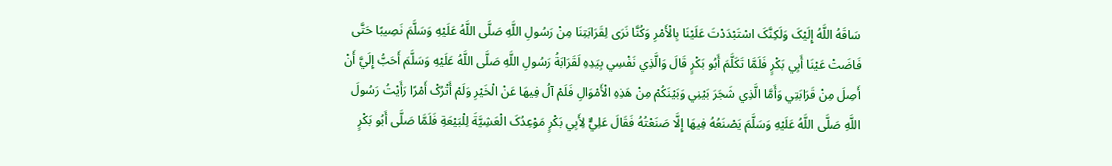سَاقَهُ اللَّهُ إِلَيْکَ وَلَکِنَّکَ اسْتَبْدَدْتَ عَلَيْنَا بِالْأَمْرِ وَکُنَّا نَرَی لِقَرَابَتِنَا مِنْ رَسُولِ اللَّهِ صَلَّی اللَّهُ عَلَيْهِ وَسَلَّمَ نَصِيبًا حَتَّی فَاضَتْ عَيْنَا أَبِي بَکْرٍ فَلَمَّا تَکَلَّمَ أَبُو بَکْرٍ قَالَ وَالَّذِي نَفْسِي بِيَدِهِ لَقَرَابَةُ رَسُولِ اللَّهِ صَلَّی اللَّهُ عَلَيْهِ وَسَلَّمَ أَحَبُّ إِلَيَّ أَنْ أَصِلَ مِنْ قَرَابَتِي وَأَمَّا الَّذِي شَجَرَ بَيْنِي وَبَيْنَکُمْ مِنْ هَذِهِ الْأَمْوَالِ فَلَمْ آلُ فِيهَا عَنْ الْخَيْرِ وَلَمْ أَتْرُکْ أَمْرًا رَأَيْتُ رَسُولَ اللَّهِ صَلَّی اللَّهُ عَلَيْهِ وَسَلَّمَ يَصْنَعُهُ فِيهَا إِلَّا صَنَعْتُهُ فَقَالَ عَلِيٌّ لِأَبِي بَکْرٍ مَوْعِدُکَ الْعَشِيَّةَ لِلْبَيْعَةِ فَلَمَّا صَلَّی أَبُو بَکْرٍ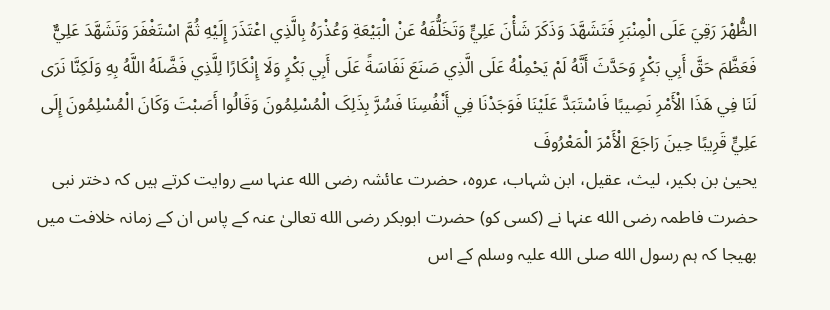الظُّهْرَ رَقِيَ عَلَی الْمِنْبَرِ فَتَشَهَّدَ وَذَکَرَ شَأْنَ عَلِيٍّ وَتَخَلُّفَهُ عَنْ الْبَيْعَةِ وَعُذْرَهُ بِالَّذِي اعْتَذَرَ إِلَيْهِ ثُمَّ اسْتَغْفَرَ وَتَشَهَّدَ عَلِيٌّ فَعَظَّمَ حَقَّ أَبِي بَکْرٍ وَحَدَّثَ أَنَّهُ لَمْ يَحْمِلْهُ عَلَی الَّذِي صَنَعَ نَفَاسَةً عَلَی أَبِي بَکْرٍ وَلَا إِنْکَارًا لِلَّذِي فَضَّلَهُ اللَّهُ بِهِ وَلَکِنَّا نَرَی لَنَا فِي هَذَا الْأَمْرِ نَصِيبًا فَاسْتَبَدَّ عَلَيْنَا فَوَجَدْنَا فِي أَنْفُسِنَا فَسُرَّ بِذَلِکَ الْمُسْلِمُونَ وَقَالُوا أَصَبْتَ وَکَانَ الْمُسْلِمُونَ إِلَی عَلِيٍّ قَرِيبًا حِينَ رَاجَعَ الْأَمْرَ الْمَعْرُوفَ
یحییٰ بن بکیر، لیث، عقیل، ابن شہاب، عروہ، حضرت عائشہ رضی الله عنہا سے روایت کرتے ہیں کہ دختر نبی حضرت فاطمہ رضی الله عنہا نے (کسی کو) حضرت ابوبکر رضی الله تعالیٰ عنہ کے پاس ان کے زمانہ خلافت میں بھیجا کہ ہم رسول الله صلی الله علیہ وسلم کے اس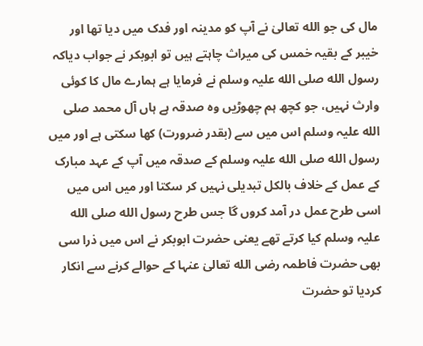مال کی جو الله تعالیٰ نے آپ کو مدینہ اور فدک میں دیا تھا اور خیبر کے بقیہ خمس کی میراث چاہتے ہیں تو ابوبکر نے جواب دیاکہ رسول الله صلی الله علیہ وسلم نے فرمایا ہے ہمارے مال کا کوئی وارث نہیں، جو کچھ ہم چھوڑیں وہ صدقہ ہے ہاں آل محمد صلی الله علیہ وسلم اس میں سے (بقدر ضرورت) کھا سکتی ہے اور میں رسول الله صلی الله علیہ وسلم کے صدقہ میں آپ کے عہد مبارک کے عمل کے خلاف بالکل تبدیلی نہیں کر سکتا اور میں اس میں اسی طرح عمل در آمد کروں گا جس طرح رسول الله صلی الله علیہ وسلم کیا کرتے تھے یعنی حضرت ابوبکر نے اس میں ذرا سی بھی حضرت فاطمہ رضی الله تعالیٰ عنہا کے حوالے کرنے سے انکار کردیا تو حضرت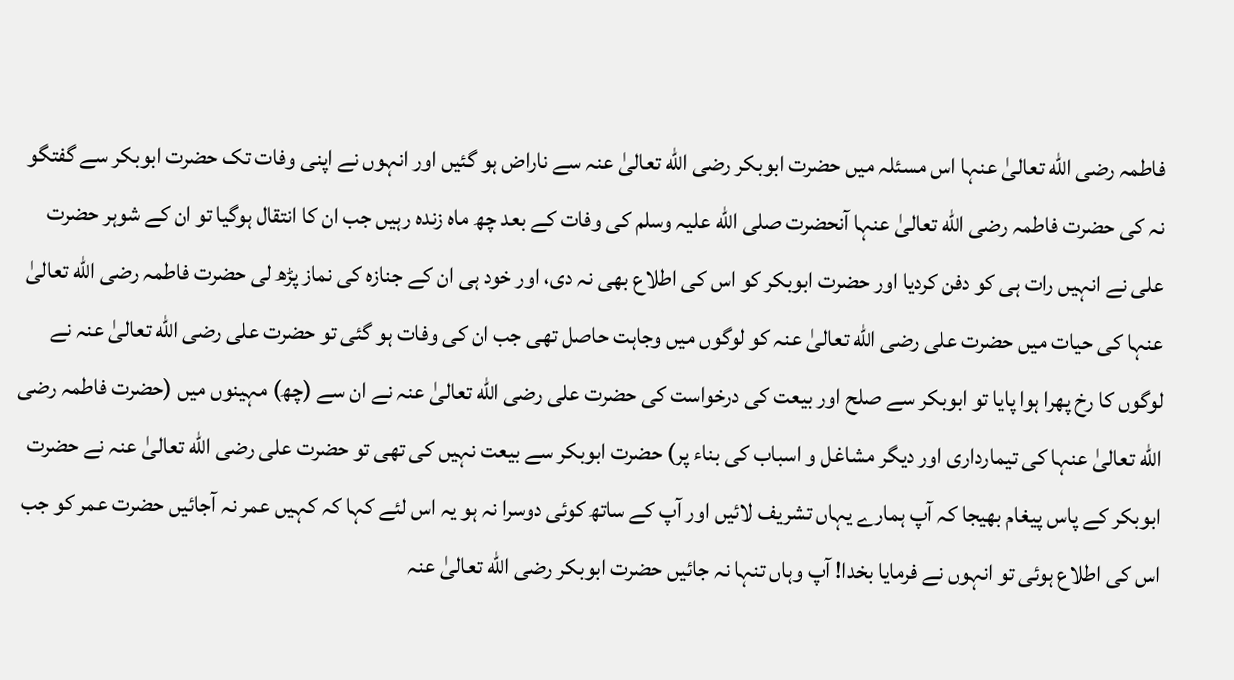فاطمہ رضی الله تعالیٰ عنہا اس مسئلہ میں حضرت ابوبکر رضی الله تعالیٰ عنہ سے ناراض ہو گئیں اور انہوں نے اپنی وفات تک حضرت ابوبکر سے گفتگو نہ کی حضرت فاطمہ رضی الله تعالیٰ عنہا آنحضرت صلی الله علیہ وسلم کی وفات کے بعد چھ ماہ زندہ رہیں جب ان کا انتقال ہوگیا تو ان کے شوہر حضرت علی نے انہیں رات ہی کو دفن کردیا اور حضرت ابوبکر کو اس کی اطلاع بھی نہ دی، اور خود ہی ان کے جنازہ کی نماز پڑھ لی حضرت فاطمہ رضی الله تعالیٰ عنہا کی حیات میں حضرت علی رضی الله تعالیٰ عنہ کو لوگوں میں وجاہت حاصل تھی جب ان کی وفات ہو گئی تو حضرت علی رضی الله تعالیٰ عنہ نے لوگوں کا رخ پھرا ہوا پایا تو ابوبکر سے صلح اور بیعت کی درخواست کی حضرت علی رضی الله تعالیٰ عنہ نے ان سے (چھ) مہینوں میں (حضرت فاطمہ رضی الله تعالیٰ عنہا کی تیمارداری اور دیگر مشاغل و اسباب کی بناء پر) حضرت ابوبکر سے بیعت نہیں کی تھی تو حضرت علی رضی الله تعالیٰ عنہ نے حضرت ابوبکر کے پاس پیغام بھیجا کہ آپ ہمارے یہاں تشریف لائیں اور آپ کے ساتھ کوئی دوسرا نہ ہو یہ اس لئے کہا کہ کہیں عمر نہ آجائیں حضرت عمر کو جب اس کی اطلاع ہوئی تو انہوں نے فرمایا بخدا! آپ وہاں تنہا نہ جائیں حضرت ابوبکر رضی الله تعالیٰ عنہ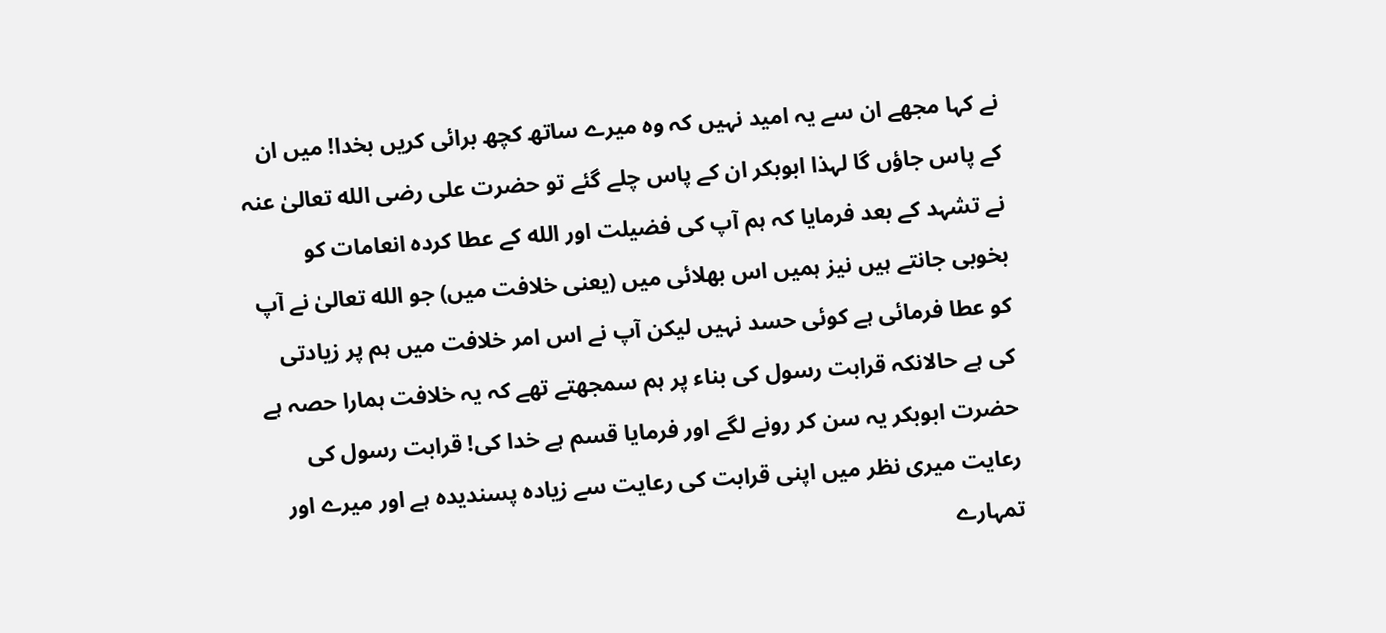نے کہا مجھے ان سے یہ امید نہیں کہ وہ میرے ساتھ کچھ برائی کریں بخدا! میں ان کے پاس جاؤں گا لہذا ابوبکر ان کے پاس چلے گئے تو حضرت علی رضی الله تعالیٰ عنہ نے تشہد کے بعد فرمایا کہ ہم آپ کی فضیلت اور الله کے عطا کردہ انعامات کو بخوبی جانتے ہیں نیز ہمیں اس بھلائی میں (یعنی خلافت میں) جو الله تعالیٰ نے آپ کو عطا فرمائی ہے کوئی حسد نہیں لیکن آپ نے اس امر خلافت میں ہم پر زیادتی کی ہے حالانکہ قرابت رسول کی بناء پر ہم سمجھتے تھے کہ یہ خلافت ہمارا حصہ ہے حضرت ابوبکر یہ سن کر رونے لگے اور فرمایا قسم ہے خدا کی! قرابت رسول کی رعایت میری نظر میں اپنی قرابت کی رعایت سے زیادہ پسندیدہ ہے اور میرے اور تمہارے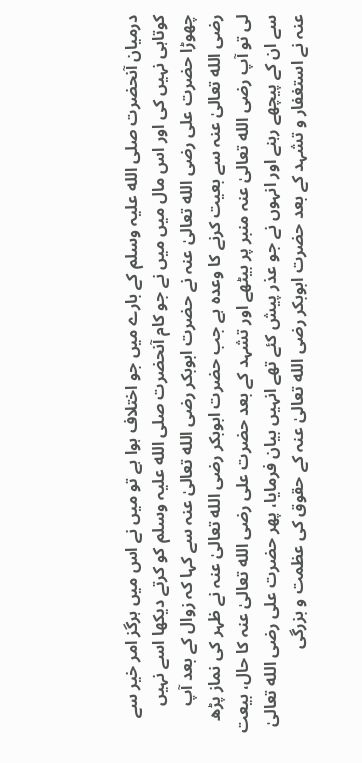درمیان آنحضرت صلی الله علیہ وسلم کے بارے میں جو اختلاف ہوا ہے تو میں نے اس میں ہرگز امر خیر سے کوتاہی نہیں کی اور اس مال میں میں نے جو کام آنحضرت صلی الله علیہ وسلم کو کرتے دیکھا اسے نہیں چھوڑا حضرت علی رضی الله تعالیٰ عنہ نے حضرت ابوبکر رضی الله تعالیٰ عنہ سے کہا کہ زوال کے بعد آپ رضی الله تعالیٰ عنہ سے بعیت کرنے کا وعدہ ہے جب حضرت ابوبکر رضی الله تعالیٰ عنہ نے ظہر کی نماز پڑھ لی تو آپ رضی الله تعالیٰ عنہ منبر پر بیٹھے اور تشہد کے بعد حضرت علی رضی الله تعالیٰ عنہ کا حال، بیعت سے ان کے پیچھے رہنے اور انہوں نے جو عذر پیش کئے تھے انہیں بیان فرمایا، پھر حضرت علی رضی الله تعالیٰ عنہ نے استغفار و تشہد کے بعد حضرت ابوبکر رضی الله تعالیٰ عنہ کے حقوق کی عظمت و بزرگی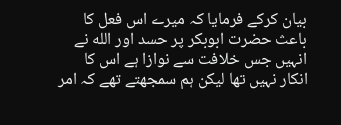بیان کرکے فرمایا کہ میرے اس فعل کا باعث حضرت ابوبکر پر حسد اور الله نے انہیں جس خلافت سے نوازا ہے اس کا انکار نہیں تھا لیکن ہم سمجھتے تھے کہ امر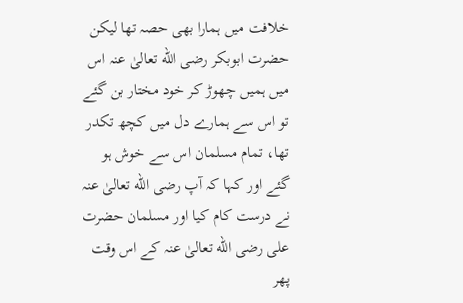خلافت میں ہمارا بھی حصہ تھا لیکن حضرت ابوبکر رضی الله تعالیٰ عنہ اس میں ہمیں چھوڑ کر خود مختار بن گئے تو اس سے ہمارے دل میں کچھ تکدر تھا، تمام مسلمان اس سے خوش ہو گئے اور کہا کہ آپ رضی الله تعالیٰ عنہ نے درست کام کیا اور مسلمان حضرت علی رضی الله تعالیٰ عنہ کے اس وقت پھر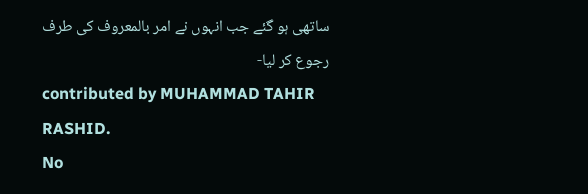ساتھی ہو گئے جب انہوں نے امر بالمعروف کی طرف رجوع کر لیا-
contributed by MUHAMMAD TAHIR RASHID.
No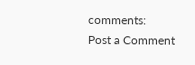comments:
Post a Comment